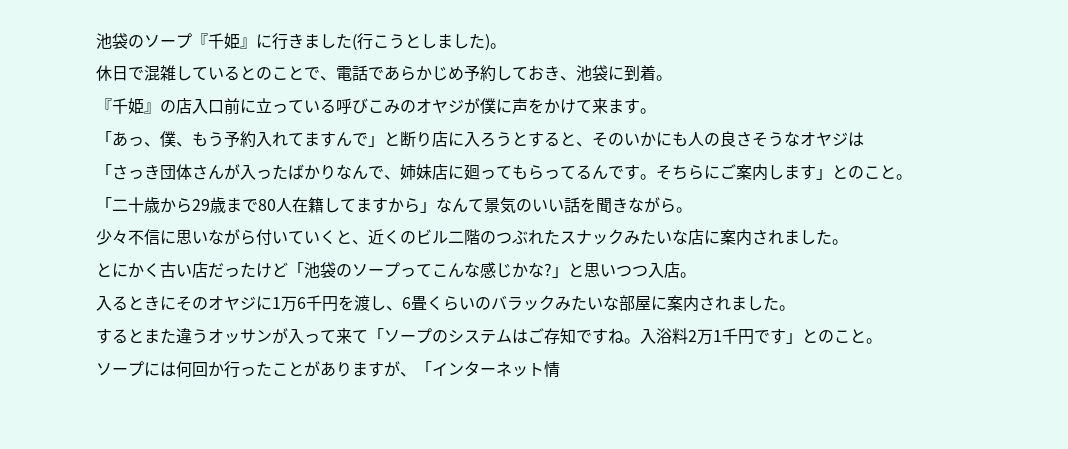池袋のソープ『千姫』に行きました(行こうとしました)。
休日で混雑しているとのことで、電話であらかじめ予約しておき、池袋に到着。
『千姫』の店入口前に立っている呼びこみのオヤジが僕に声をかけて来ます。
「あっ、僕、もう予約入れてますんで」と断り店に入ろうとすると、そのいかにも人の良さそうなオヤジは
「さっき団体さんが入ったばかりなんで、姉妹店に廻ってもらってるんです。そちらにご案内します」とのこと。
「二十歳から29歳まで80人在籍してますから」なんて景気のいい話を聞きながら。
少々不信に思いながら付いていくと、近くのビル二階のつぶれたスナックみたいな店に案内されました。
とにかく古い店だったけど「池袋のソープってこんな感じかな?」と思いつつ入店。
入るときにそのオヤジに1万6千円を渡し、6畳くらいのバラックみたいな部屋に案内されました。
するとまた違うオッサンが入って来て「ソープのシステムはご存知ですね。入浴料2万1千円です」とのこと。
ソープには何回か行ったことがありますが、「インターネット情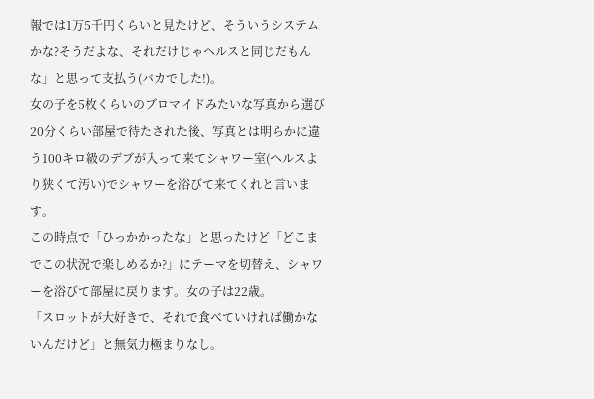報では1万5千円くらいと見たけど、そういうシステムかな?そうだよな、それだけじゃヘルスと同じだもんな」と思って支払う(バカでした!)。
女の子を5枚くらいのブロマイドみたいな写真から選び20分くらい部屋で待たされた後、写真とは明らかに違う100キロ級のデブが入って来てシャワー室(ヘルスより狭くて汚い)でシャワーを浴びて来てくれと言います。
この時点で「ひっかかったな」と思ったけど「どこまでこの状況で楽しめるか?」にテーマを切替え、シャワーを浴びて部屋に戻ります。女の子は22歳。
「スロットが大好きで、それで食べていければ働かないんだけど」と無気力極まりなし。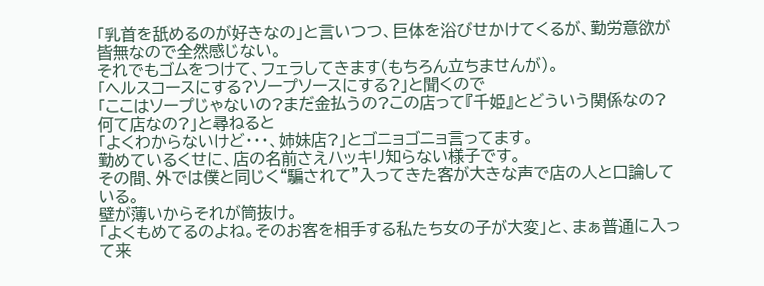「乳首を舐めるのが好きなの」と言いつつ、巨体を浴びせかけてくるが、勤労意欲が皆無なので全然感じない。
それでもゴムをつけて、フェラしてきます(もちろん立ちませんが)。
「ヘルスコースにする?ソープソースにする?」と聞くので
「ここはソープじゃないの?まだ金払うの?この店って『千姫』とどういう関係なの?何て店なの?」と尋ねると
「よくわからないけど・・・、姉妹店?」とゴニョゴニョ言ってます。
勤めているくせに、店の名前さえハッキリ知らない様子です。
その間、外では僕と同じく“騙されて”入ってきた客が大きな声で店の人と口論している。
壁が薄いからそれが筒抜け。
「よくもめてるのよね。そのお客を相手する私たち女の子が大変」と、まぁ普通に入って来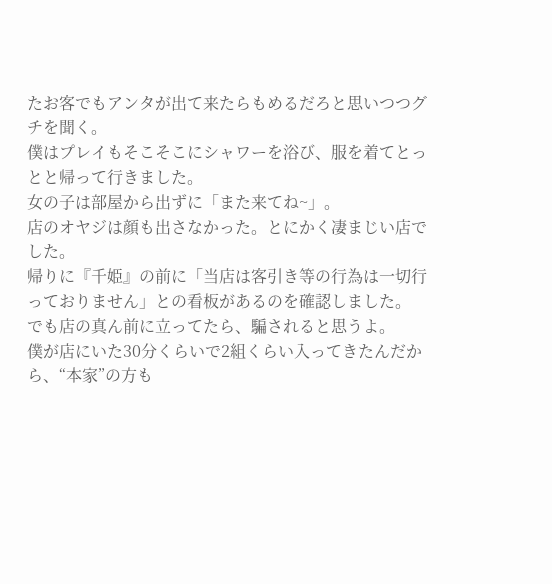たお客でもアンタが出て来たらもめるだろと思いつつグチを聞く。
僕はプレイもそこそこにシャワーを浴び、服を着てとっとと帰って行きました。
女の子は部屋から出ずに「また来てね~」。
店のオヤジは顔も出さなかった。とにかく凄まじい店でした。
帰りに『千姫』の前に「当店は客引き等の行為は一切行っておりません」との看板があるのを確認しました。
でも店の真ん前に立ってたら、騙されると思うよ。
僕が店にいた30分くらいで2組くらい入ってきたんだから、“本家”の方も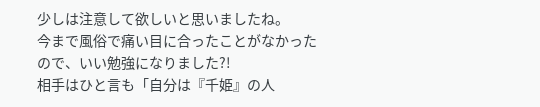少しは注意して欲しいと思いましたね。
今まで風俗で痛い目に合ったことがなかったので、いい勉強になりました?!
相手はひと言も「自分は『千姫』の人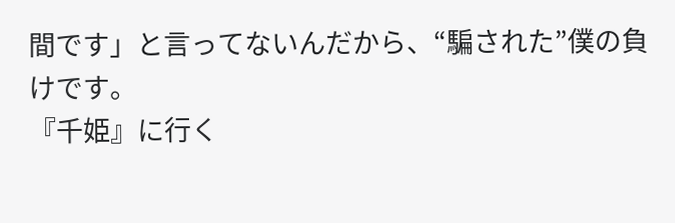間です」と言ってないんだから、“騙された”僕の負けです。
『千姫』に行く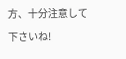方、十分注意して下さいね!